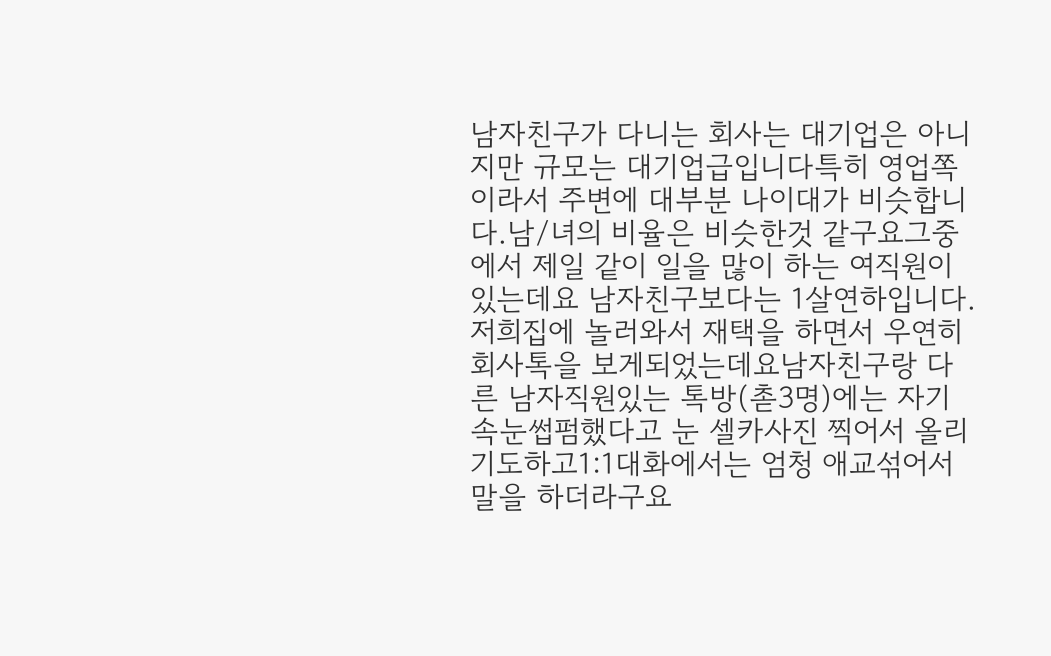남자친구가 다니는 회사는 대기업은 아니지만 규모는 대기업급입니다특히 영업쪽이라서 주변에 대부분 나이대가 비슷합니다.남/녀의 비율은 비슷한것 같구요그중에서 제일 같이 일을 많이 하는 여직원이 있는데요 남자친구보다는 1살연하입니다.저희집에 놀러와서 재택을 하면서 우연히 회사톡을 보게되었는데요남자친구랑 다른 남자직원있는 톡방(촏3명)에는 자기 속눈썹펌했다고 눈 셀카사진 찍어서 올리기도하고1:1대화에서는 엄청 애교섞어서 말을 하더라구요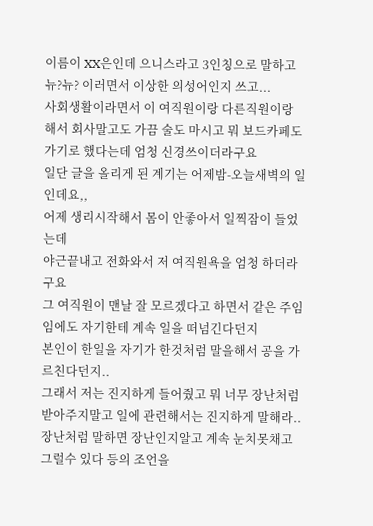이름이 XX은인데 으니스라고 3인칭으로 말하고 뉴?뉴? 이러면서 이상한 의성어인지 쓰고...
사회생활이라면서 이 여직원이랑 다른직원이랑 해서 회사말고도 가끔 술도 마시고 뭐 보드카페도 가기로 했다는데 엄청 신경쓰이더라구요
일단 글을 올리게 된 계기는 어제밤-오늘새벽의 일인데요,,
어제 생리시작해서 몸이 안좋아서 일찍잠이 들었는데
야근끝내고 전화와서 저 여직원욕을 엄청 하더라구요
그 여직원이 맨날 잘 모르겠다고 하면서 같은 주임임에도 자기한테 계속 일을 떠넘긴다던지
본인이 한일을 자기가 한것처럼 말을해서 공을 가르친다던지..
그래서 저는 진지하게 들어줬고 뭐 너무 장난처럼 받아주지말고 일에 관련해서는 진지하게 말해라..장난처럼 말하면 장난인지알고 계속 눈치못채고 그럴수 있다 등의 조언을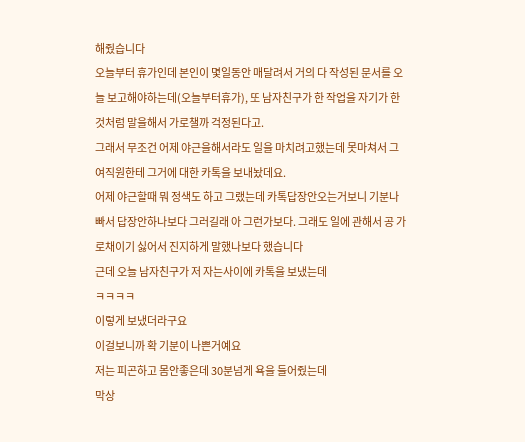해줬습니다
오늘부터 휴가인데 본인이 몇일동안 매달려서 거의 다 작성된 문서를 오늘 보고해야하는데(오늘부터휴가), 또 남자친구가 한 작업을 자기가 한것처럼 말을해서 가로챌까 걱정된다고.
그래서 무조건 어제 야근을해서라도 일을 마치려고했는데 못마쳐서 그 여직원한테 그거에 대한 카톡을 보내놨데요.
어제 야근할때 뭐 정색도 하고 그랬는데 카톡답장안오는거보니 기분나빠서 답장안하나보다 그러길래 아 그런가보다. 그래도 일에 관해서 공 가로채이기 싫어서 진지하게 말했나보다 했습니다
근데 오늘 남자친구가 저 자는사이에 카톡을 보냈는데
ㅋㅋㅋㅋ
이렇게 보냈더라구요
이걸보니까 확 기분이 나쁜거예요
저는 피곤하고 몸안좋은데 30분넘게 욕을 들어줬는데
막상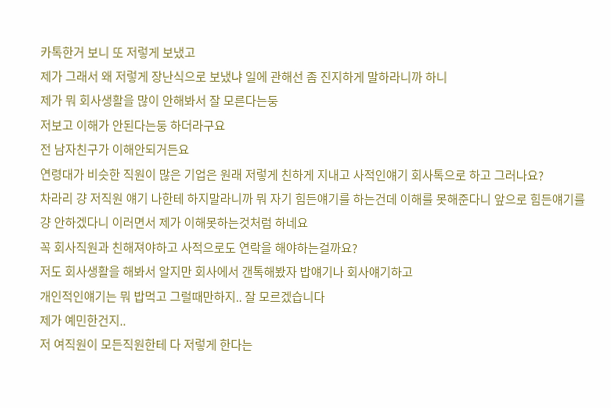카톡한거 보니 또 저렇게 보냈고
제가 그래서 왜 저렇게 장난식으로 보냈냐 일에 관해선 좀 진지하게 말하라니까 하니
제가 뭐 회사생활을 많이 안해봐서 잘 모른다는둥
저보고 이해가 안된다는둥 하더라구요
전 남자친구가 이해안되거든요
연령대가 비슷한 직원이 많은 기업은 원래 저렇게 친하게 지내고 사적인얘기 회사톡으로 하고 그러나요?
차라리 걍 저직원 얘기 나한테 하지말라니까 뭐 자기 힘든얘기를 하는건데 이해를 못해준다니 앞으로 힘든얘기를 걍 안하겠다니 이러면서 제가 이해못하는것처럼 하네요
꼭 회사직원과 친해져야하고 사적으로도 연락을 해야하는걸까요?
저도 회사생활을 해봐서 알지만 회사에서 갠톡해봤자 밥얘기나 회사얘기하고
개인적인얘기는 뭐 밥먹고 그럴때만하지.. 잘 모르겠습니다
제가 예민한건지..
저 여직원이 모든직원한테 다 저렇게 한다는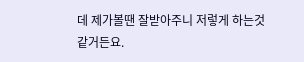데 제가볼땐 잘받아주니 저렇게 하는것 같거든요.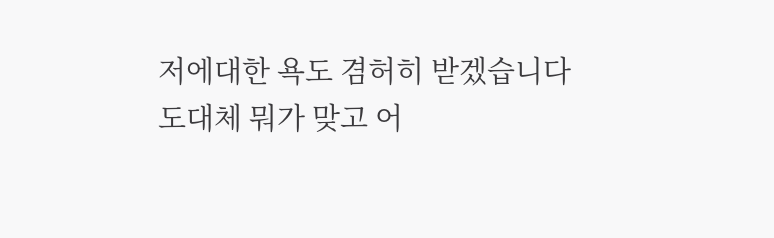저에대한 욕도 겸허히 받겠습니다
도대체 뭐가 맞고 어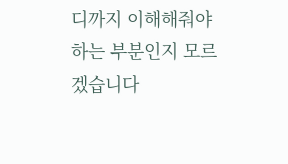디까지 이해해줘야 하는 부분인지 모르겠습니다